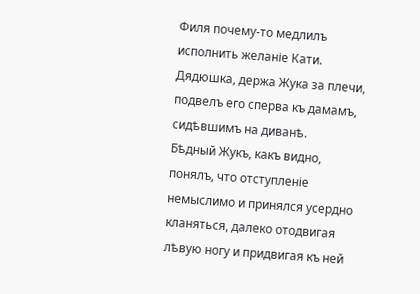Филя почему-то медлилъ исполнить желаніе Кати.
Дядюшка, держа Жука за плечи, подвелъ его сперва къ дамамъ, сидѣвшимъ на диванѣ.
Бѣдный Жукъ, какъ видно, понялъ, что отступленіе немыслимо и принялся усердно кланяться, далеко отодвигая лѣвую ногу и придвигая къ ней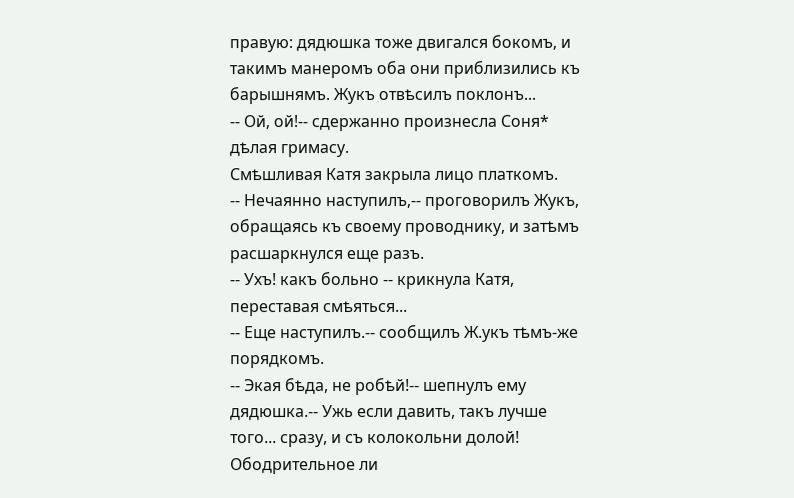правую: дядюшка тоже двигался бокомъ, и такимъ манеромъ оба они приблизились къ барышнямъ. Жукъ отвѣсилъ поклонъ...
-- Ой, ой!-- сдержанно произнесла Соня* дѣлая гримасу.
Смѣшливая Катя закрыла лицо платкомъ.
-- Нечаянно наступилъ,-- проговорилъ Жукъ, обращаясь къ своему проводнику, и затѣмъ расшаркнулся еще разъ.
-- Ухъ! какъ больно -- крикнула Катя, переставая смѣяться...
-- Еще наступилъ.-- сообщилъ Ж.укъ тѣмъ-же порядкомъ.
-- Экая бѣда, не робѣй!-- шепнулъ ему дядюшка.-- Ужь если давить, такъ лучше того... сразу, и съ колокольни долой!
Ободрительное ли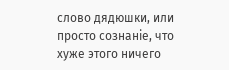слово дядюшки, или просто сознаніе, что хуже этого ничего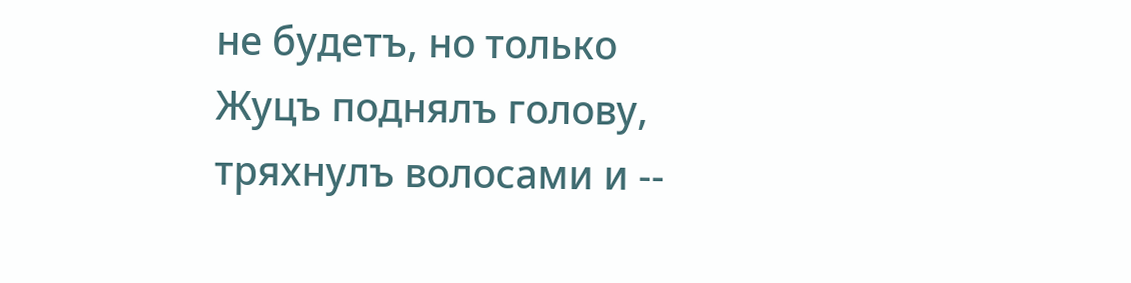не будетъ, но только Жуцъ поднялъ голову, тряхнулъ волосами и --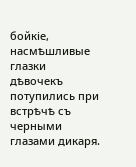бойкіе, насмѣшливые глазки дѣвочекъ потупились при встрѣчѣ съ черными глазами дикаря.